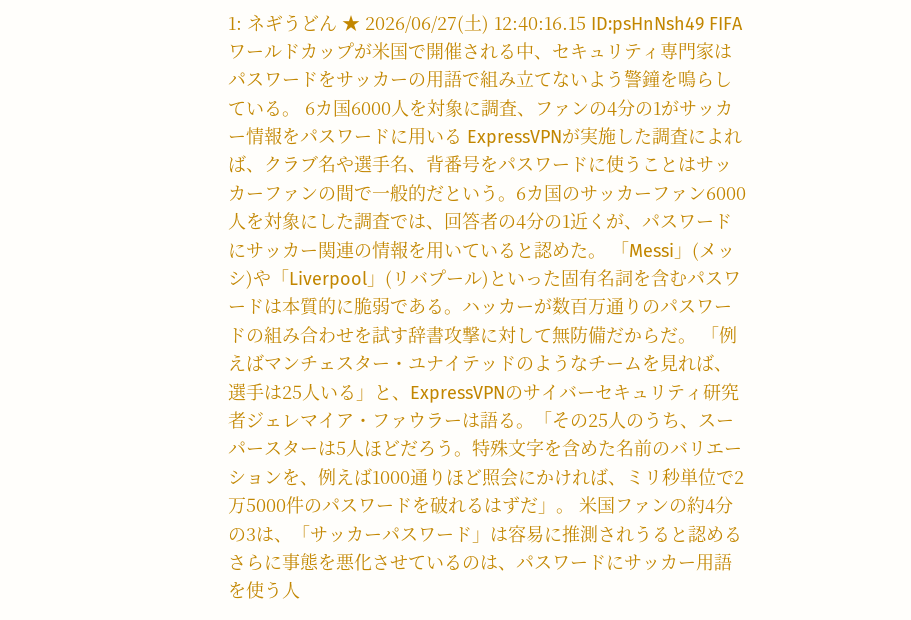1: ネギうどん ★ 2026/06/27(土) 12:40:16.15 ID:psHnNsh49 FIFAワールドカップが米国で開催される中、セキュリティ専門家はパスワードをサッカーの用語で組み立てないよう警鐘を鳴らしている。 6カ国6000人を対象に調査、ファンの4分の1がサッカー情報をパスワードに用いる ExpressVPNが実施した調査によれば、クラブ名や選手名、背番号をパスワードに使うことはサッカーファンの間で一般的だという。6カ国のサッカーファン6000人を対象にした調査では、回答者の4分の1近くが、パスワードにサッカー関連の情報を用いていると認めた。 「Messi」(メッシ)や「Liverpool」(リバプール)といった固有名詞を含むパスワードは本質的に脆弱である。ハッカーが数百万通りのパスワードの組み合わせを試す辞書攻撃に対して無防備だからだ。 「例えばマンチェスター・ユナイテッドのようなチームを見れば、選手は25人いる」と、ExpressVPNのサイバーセキュリティ研究者ジェレマイア・ファウラーは語る。「その25人のうち、スーパースターは5人ほどだろう。特殊文字を含めた名前のバリエーションを、例えば1000通りほど照会にかければ、ミリ秒単位で2万5000件のパスワードを破れるはずだ」。 米国ファンの約4分の3は、「サッカーパスワード」は容易に推測されうると認める さらに事態を悪化させているのは、パスワードにサッカー用語を使う人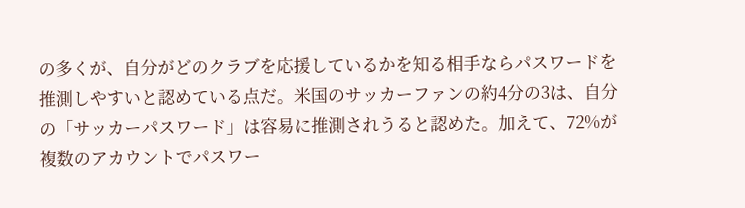の多くが、自分がどのクラブを応援しているかを知る相手ならパスワードを推測しやすいと認めている点だ。米国のサッカーファンの約4分の3は、自分の「サッカーパスワード」は容易に推測されうると認めた。加えて、72%が複数のアカウントでパスワー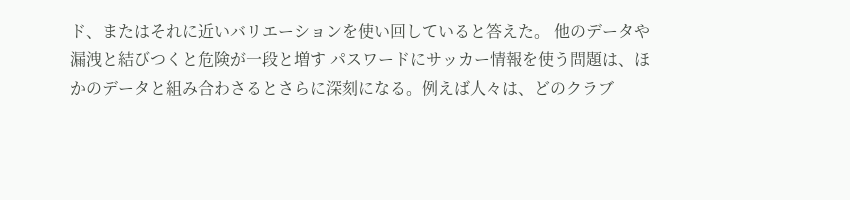ド、またはそれに近いバリエーションを使い回していると答えた。 他のデータや漏洩と結びつくと危険が一段と増す パスワードにサッカー情報を使う問題は、ほかのデータと組み合わさるとさらに深刻になる。例えば人々は、どのクラブ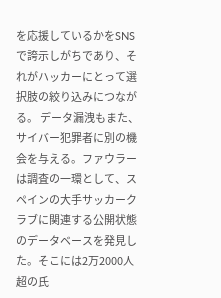を応援しているかをSNSで誇示しがちであり、それがハッカーにとって選択肢の絞り込みにつながる。 データ漏洩もまた、サイバー犯罪者に別の機会を与える。ファウラーは調査の一環として、スペインの大手サッカークラブに関連する公開状態のデータベースを発見した。そこには2万2000人超の氏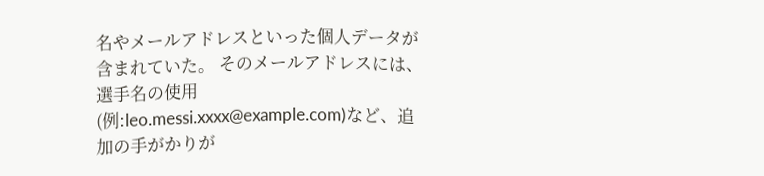名やメールアドレスといった個人データが含まれていた。 そのメールアドレスには、選手名の使用(例:leo.messi.xxxx@example.com)など、追加の手がかりが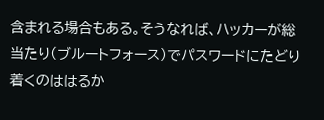含まれる場合もある。そうなれば、ハッカーが総当たり(ブルートフォース)でパスワードにたどり着くのははるか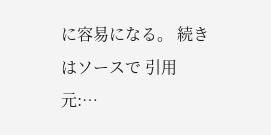に容易になる。 続きはソースで 引用元:…